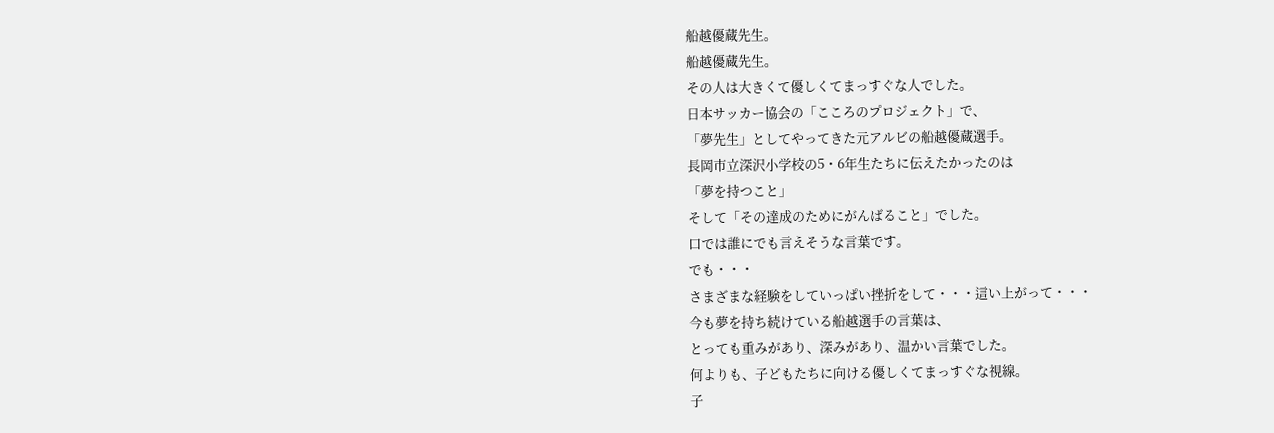船越優蔵先生。
船越優蔵先生。
その人は大きくて優しくてまっすぐな人でした。
日本サッカー協会の「こころのプロジェクト」で、
「夢先生」としてやってきた元アルビの船越優蔵選手。
長岡市立深沢小学校の5・6年生たちに伝えたかったのは
「夢を持つこと」
そして「その達成のためにがんばること」でした。
口では誰にでも言えそうな言葉です。
でも・・・
さまざまな経験をしていっぱい挫折をして・・・這い上がって・・・
今も夢を持ち続けている船越選手の言葉は、
とっても重みがあり、深みがあり、温かい言葉でした。
何よりも、子どもたちに向ける優しくてまっすぐな視線。
子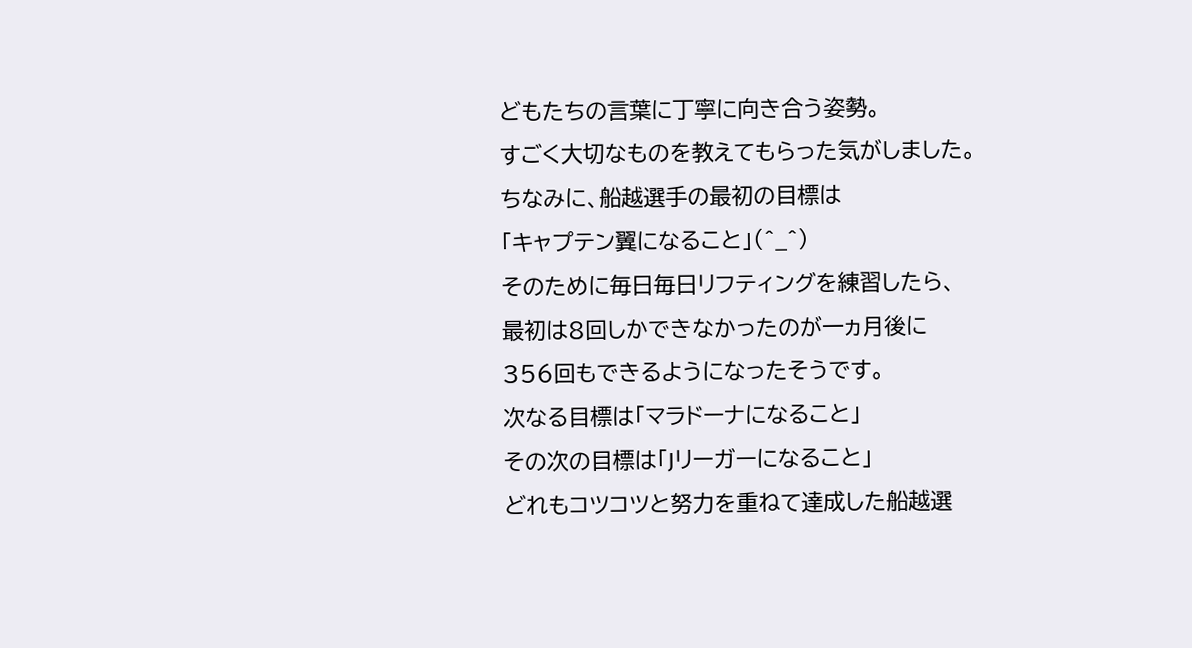どもたちの言葉に丁寧に向き合う姿勢。
すごく大切なものを教えてもらった気がしました。
ちなみに、船越選手の最初の目標は
「キャプテン翼になること」(^_^)
そのために毎日毎日リフティングを練習したら、
最初は8回しかできなかったのが一ヵ月後に
356回もできるようになったそうです。
次なる目標は「マラドーナになること」
その次の目標は「Jリーガーになること」
どれもコツコツと努力を重ねて達成した船越選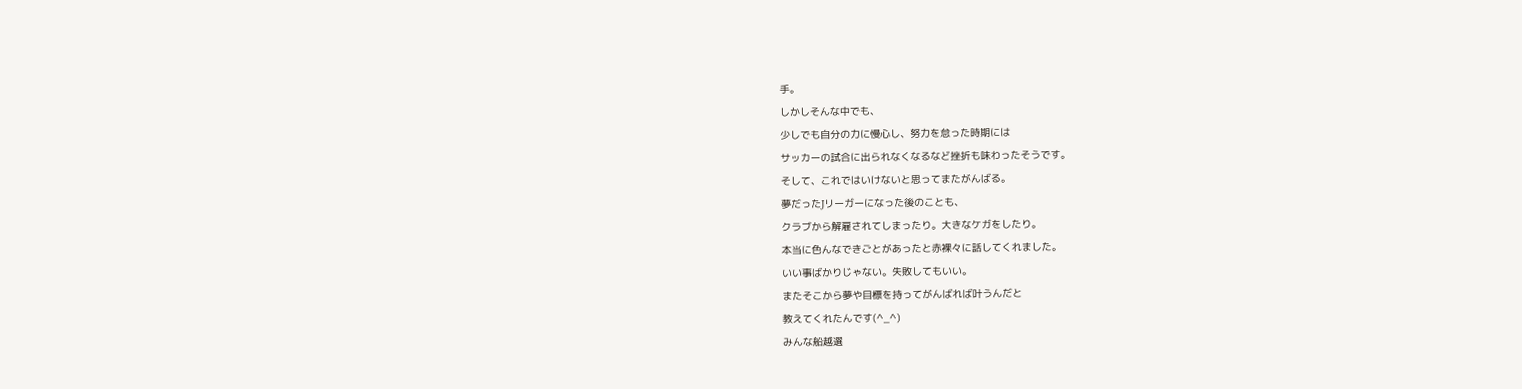手。
しかしそんな中でも、
少しでも自分の力に慢心し、努力を怠った時期には
サッカーの試合に出られなくなるなど挫折も味わったそうです。
そして、これではいけないと思ってまたがんばる。
夢だったJリーガーになった後のことも、
クラブから解雇されてしまったり。大きなケガをしたり。
本当に色んなできごとがあったと赤裸々に話してくれました。
いい事ばかりじゃない。失敗してもいい。
またそこから夢や目標を持ってがんばれば叶うんだと
教えてくれたんです(^_^)
みんな船越選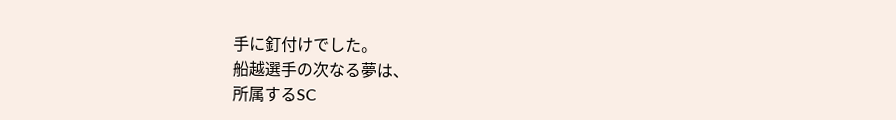手に釘付けでした。
船越選手の次なる夢は、
所属するSC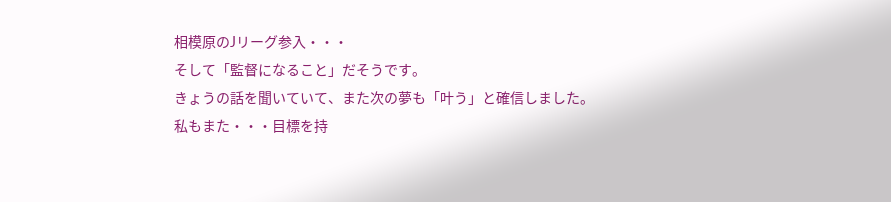相模原のJリーグ参入・・・
そして「監督になること」だそうです。
きょうの話を聞いていて、また次の夢も「叶う」と確信しました。
私もまた・・・目標を持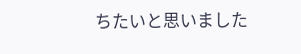ちたいと思いました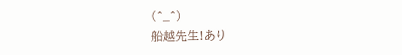(^_^)
船越先生!あり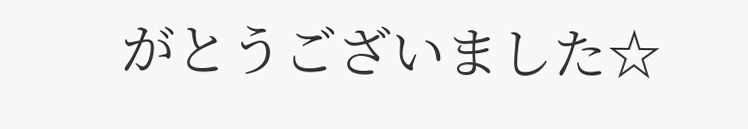がとうございました☆